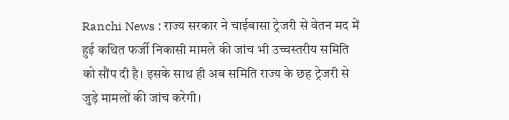Ranchi News : राज्य सरकार ने चाईबासा ट्रेजरी से वेतन मद में हुई कथित फर्जी निकासी मामले की जांच भी उच्चस्तरीय समिति को सौंप दी है। इसके साथ ही अब समिति राज्य के छह ट्रेजरी से जुड़े मामलों की जांच करेगी।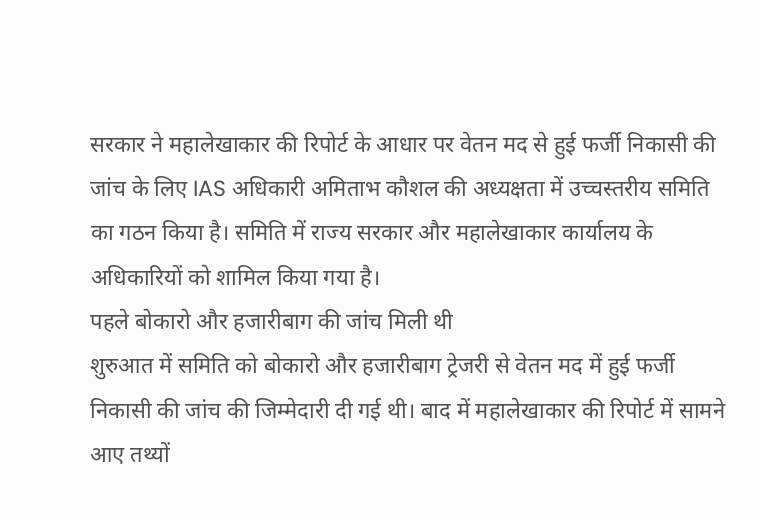सरकार ने महालेखाकार की रिपोर्ट के आधार पर वेतन मद से हुई फर्जी निकासी की जांच के लिए IAS अधिकारी अमिताभ कौशल की अध्यक्षता में उच्चस्तरीय समिति का गठन किया है। समिति में राज्य सरकार और महालेखाकार कार्यालय के अधिकारियों को शामिल किया गया है।
पहले बोकारो और हजारीबाग की जांच मिली थी
शुरुआत में समिति को बोकारो और हजारीबाग ट्रेजरी से वेतन मद में हुई फर्जी निकासी की जांच की जिम्मेदारी दी गई थी। बाद में महालेखाकार की रिपोर्ट में सामने आए तथ्यों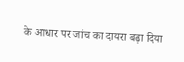के आधार पर जांच का दायरा बढ़ा दिया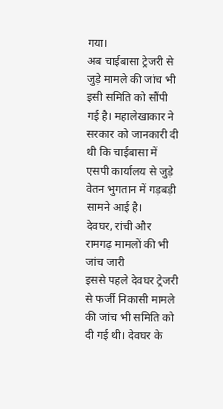गया।
अब चाईबासा ट्रेजरी से जुड़े मामले की जांच भी इसी समिति को सौंपी गई है। महालेखाकार ने सरकार को जानकारी दी थी कि चाईबासा में एसपी कार्यालय से जुड़े वेतन भुगतान में गड़बड़ी सामने आई है।
देवघर, रांची और रामगढ़ मामलों की भी जांच जारी
इससे पहले देवघर ट्रेजरी से फर्जी निकासी मामले की जांच भी समिति को दी गई थी। देवघर के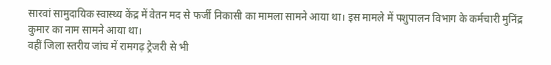सारवां सामुदायिक स्वास्थ्य केंद्र में वेतन मद से फर्जी निकासी का मामला सामने आया था। इस मामले में पशुपालन विभाग के कर्मचारी मुनिंद्र कुमार का नाम सामने आया था।
वहीं जिला स्तरीय जांच में रामगढ़ ट्रेजरी से भी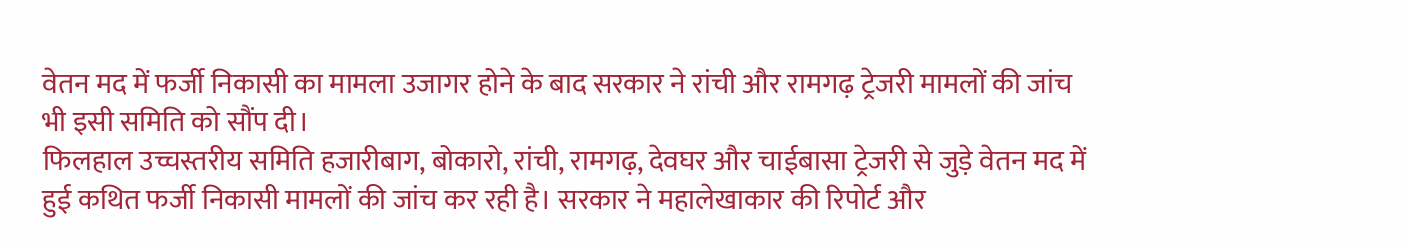वेतन मद में फर्जी निकासी का मामला उजागर होने के बाद सरकार ने रांची और रामगढ़ ट्रेजरी मामलों की जांच भी इसी समिति को सौंप दी।
फिलहाल उच्चस्तरीय समिति हजारीबाग, बोकारो, रांची, रामगढ़, देवघर और चाईबासा ट्रेजरी से जुड़े वेतन मद में हुई कथित फर्जी निकासी मामलों की जांच कर रही है। सरकार ने महालेखाकार की रिपोर्ट और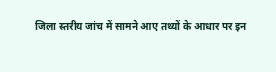जिला स्तरीय जांच में सामने आए तथ्यों के आधार पर इन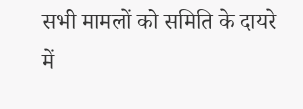सभी मामलों को समिति के दायरे में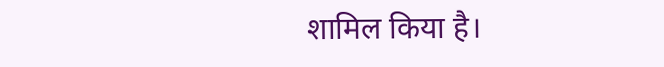शामिल किया है।